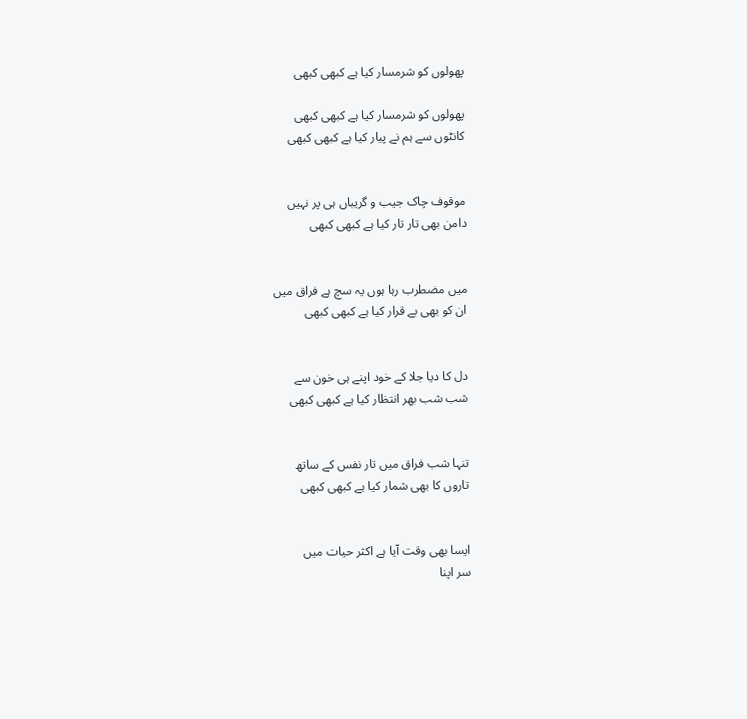پھولوں کو شرمسار کیا ہے کبھی کبھی

پھولوں کو شرمسار کیا ہے کبھی کبھی
کانٹوں سے ہم نے پیار کیا ہے کبھی کبھی


موقوف چاک جیب و گریباں ہی پر نہیں
دامن بھی تار تار کیا ہے کبھی کبھی


میں مضطرب رہا ہوں یہ سچ ہے فراق میں
ان کو بھی بے قرار کیا ہے کبھی کبھی


دل کا دیا جلا کے خود اپنے ہی خون سے
شب شب بھر انتظار کیا ہے کبھی کبھی


تنہا شب فراق میں تار نفس کے ساتھ
تاروں کا بھی شمار کیا ہے کبھی کبھی


ایسا بھی وقت آیا ہے اکثر حیات میں
سر اپنا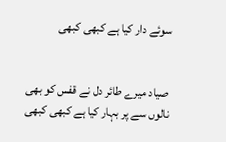سوئے دار کیا ہے کبھی کبھی


صیاد میرے طائر دل نے قفس کو بھی
نالوں سے پر بہار کیا ہے کبھی کبھی